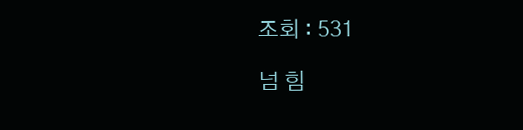조회 : 531

넘 힘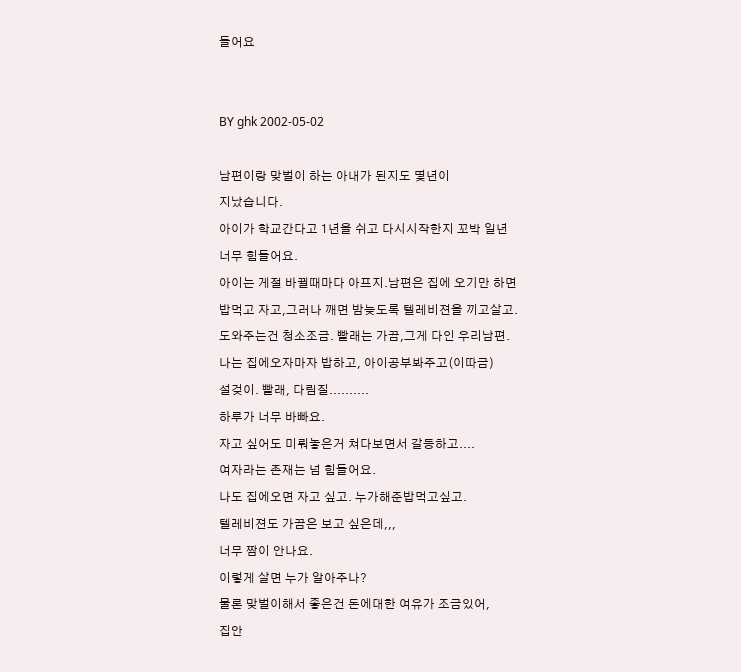들어요


BY ghk 2002-05-02

남편이랑 맞벌이 하는 아내가 된지도 몇년이
지났습니다.
아이가 학교간다고 1년을 쉬고 다시시작한지 꼬박 일년
너무 힘들어요.
아이는 게절 바뀔때마다 아프지.남편은 집에 오기만 하면
밥먹고 자고,그러나 깨면 밤늦도록 텔레비젼을 끼고살고.
도와주는건 청소조금. 빨래는 가끔,그게 다인 우리남편.
나는 집에오자마자 밥하고, 아이공부봐주고(이따금)
설겆이. 빨래, 다림질..........
하루가 너무 바빠요.
자고 싶어도 미뤄놓은거 쳐다보면서 갈등하고....
여자라는 존재는 넘 힘들어요.
나도 집에오면 자고 싶고. 누가해준밥먹고싶고.
텔레비젼도 가끔은 보고 싶은데,,,
너무 짬이 안나요.
이렇게 살면 누가 알아주나?
물론 맞벌이해서 좋은건 돈에대한 여유가 조금있어,
집안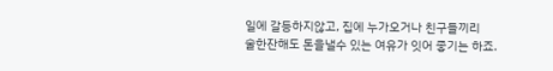일에 갈등하지않고, 집에 누가오거나 친구들끼리
술한잔해도 돈을낼수 있는 여유가 잇어 좋기는 하죠.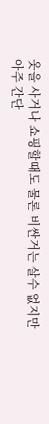옷을 사거나 쇼핑할때도 물론 비싼거는 살수 없지만
아주 간단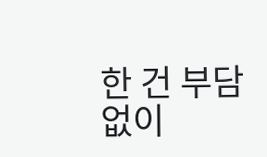한 건 부담없이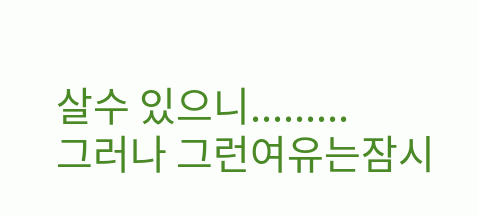살수 있으니.........
그러나 그런여유는잠시